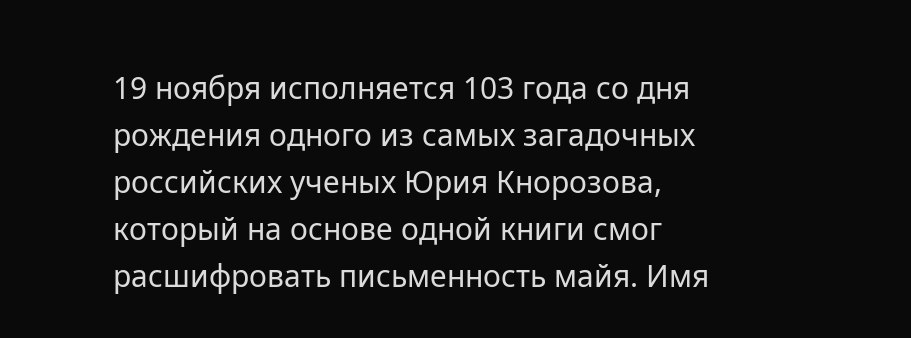19 ноября исполняется 103 года со дня рождения одного из самых загадочных российских ученых Юрия Кнорозова, который на основе одной книги смог расшифровать письменность майя. Имя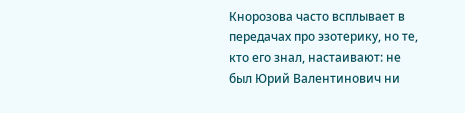Кнорозова часто всплывает в передачах про эзотерику, но те, кто его знал, настаивают: не был Юрий Валентинович ни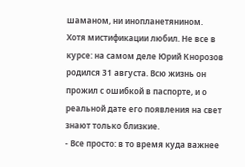шаманом, ни инопланетянином.
Хотя мистификации любил. Не все в курсе: на самом деле Юрий Кнорозов родился 31 августа. Всю жизнь он прожил с ошибкой в паспорте, и о реальной дате его появления на свет знают только близкие.
- Все просто: в то время куда важнее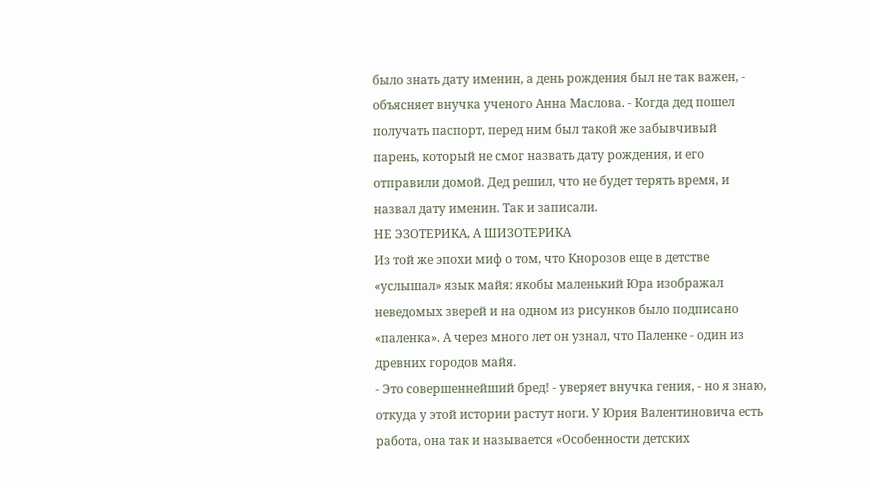было знать дату именин, а день рождения был не так важен, - объясняет внучка ученого Анна Маслова. - Когда дед пошел получать паспорт, перед ним был такой же забывчивый парень, который не смог назвать дату рождения, и его отправили домой. Дед решил, что не будет терять время, и назвал дату именин. Так и записали.
НЕ ЭЗОТЕРИКА, А ШИЗОТЕРИКА
Из той же эпохи миф о том, что Кнорозов еще в детстве «услышал» язык майя: якобы маленький Юра изображал неведомых зверей и на одном из рисунков было подписано «паленка». А через много лет он узнал, что Паленке - один из древних городов майя.
- Это совершеннейший бред! - уверяет внучка гения, - но я знаю, откуда у этой истории растут ноги. У Юрия Валентиновича есть работа, она так и называется «Особенности детских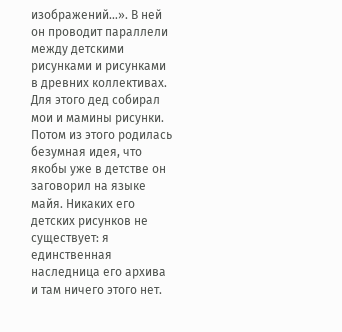изображений…». В ней он проводит параллели между детскими рисунками и рисунками в древних коллективах. Для этого дед собирал мои и мамины рисунки. Потом из этого родилась безумная идея, что якобы уже в детстве он заговорил на языке майя. Никаких его детских рисунков не существует: я единственная наследница его архива и там ничего этого нет.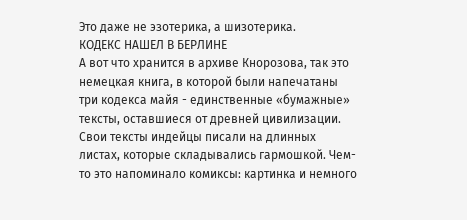Это даже не эзотерика, а шизотерика.
КОДЕКС НАШЕЛ В БЕРЛИНЕ
А вот что хранится в архиве Кнорозова, так это немецкая книга, в которой были напечатаны три кодекса майя - единственные «бумажные» тексты, оставшиеся от древней цивилизации. Свои тексты индейцы писали на длинных листах, которые складывались гармошкой. Чем-то это напоминало комиксы: картинка и немного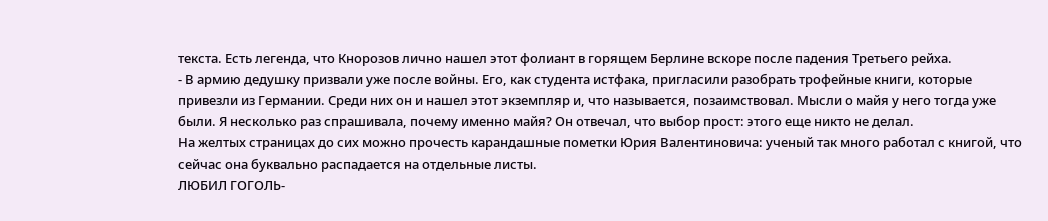текста. Есть легенда, что Кнорозов лично нашел этот фолиант в горящем Берлине вскоре после падения Третьего рейха.
- В армию дедушку призвали уже после войны. Его, как студента истфака, пригласили разобрать трофейные книги, которые привезли из Германии. Среди них он и нашел этот экземпляр и, что называется, позаимствовал. Мысли о майя у него тогда уже были. Я несколько раз спрашивала, почему именно майя? Он отвечал, что выбор прост: этого еще никто не делал.
На желтых страницах до сих можно прочесть карандашные пометки Юрия Валентиновича: ученый так много работал с книгой, что сейчас она буквально распадается на отдельные листы.
ЛЮБИЛ ГОГОЛЬ-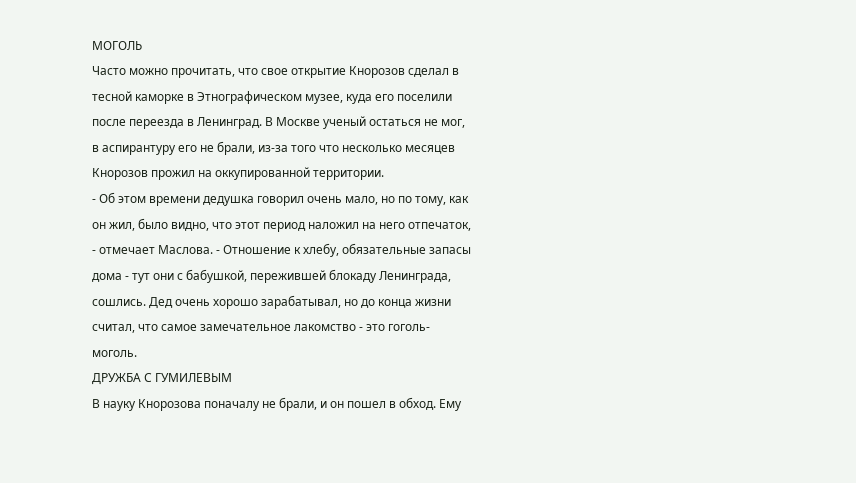МОГОЛЬ
Часто можно прочитать, что свое открытие Кнорозов сделал в тесной каморке в Этнографическом музее, куда его поселили после переезда в Ленинград. В Москве ученый остаться не мог, в аспирантуру его не брали, из-за того что несколько месяцев Кнорозов прожил на оккупированной территории.
- Об этом времени дедушка говорил очень мало, но по тому, как он жил, было видно, что этот период наложил на него отпечаток, - отмечает Маслова. - Отношение к хлебу, обязательные запасы дома - тут они с бабушкой, пережившей блокаду Ленинграда, сошлись. Дед очень хорошо зарабатывал, но до конца жизни считал, что самое замечательное лакомство - это гоголь-моголь.
ДРУЖБА С ГУМИЛЕВЫМ
В науку Кнорозова поначалу не брали, и он пошел в обход. Ему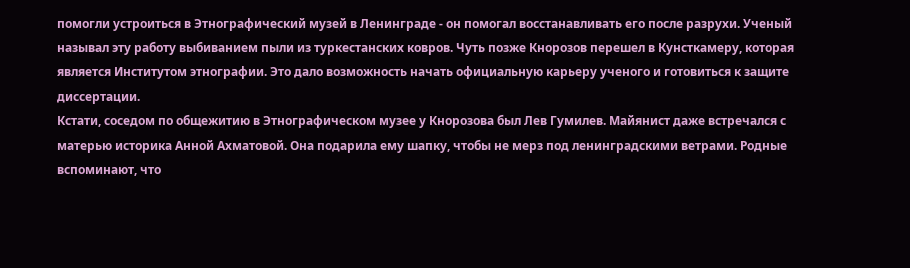помогли устроиться в Этнографический музей в Ленинграде - он помогал восстанавливать его после разрухи. Ученый называл эту работу выбиванием пыли из туркестанских ковров. Чуть позже Кнорозов перешел в Кунсткамеру, которая является Институтом этнографии. Это дало возможность начать официальную карьеру ученого и готовиться к защите диссертации.
Кстати, соседом по общежитию в Этнографическом музее у Кнорозова был Лев Гумилев. Майянист даже встречался с матерью историка Анной Ахматовой. Она подарила ему шапку, чтобы не мерз под ленинградскими ветрами. Родные вспоминают, что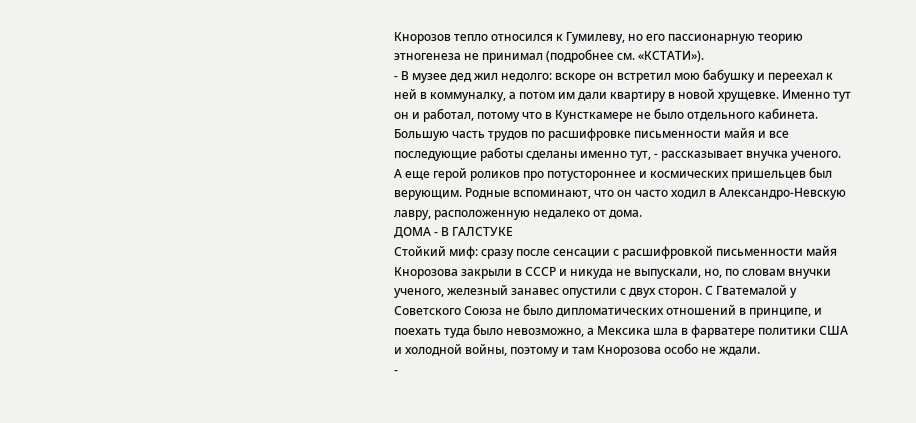Кнорозов тепло относился к Гумилеву, но его пассионарную теорию этногенеза не принимал (подробнее см. «КСТАТИ»).
- В музее дед жил недолго: вскоре он встретил мою бабушку и переехал к ней в коммуналку, а потом им дали квартиру в новой хрущевке. Именно тут он и работал, потому что в Кунсткамере не было отдельного кабинета. Большую часть трудов по расшифровке письменности майя и все последующие работы сделаны именно тут, - рассказывает внучка ученого.
А еще герой роликов про потустороннее и космических пришельцев был верующим. Родные вспоминают, что он часто ходил в Александро-Невскую лавру, расположенную недалеко от дома.
ДОМА - В ГАЛСТУКЕ
Стойкий миф: сразу после сенсации с расшифровкой письменности майя Кнорозова закрыли в СССР и никуда не выпускали, но, по словам внучки ученого, железный занавес опустили с двух сторон. С Гватемалой у Советского Союза не было дипломатических отношений в принципе, и поехать туда было невозможно, а Мексика шла в фарватере политики США и холодной войны, поэтому и там Кнорозова особо не ждали.
-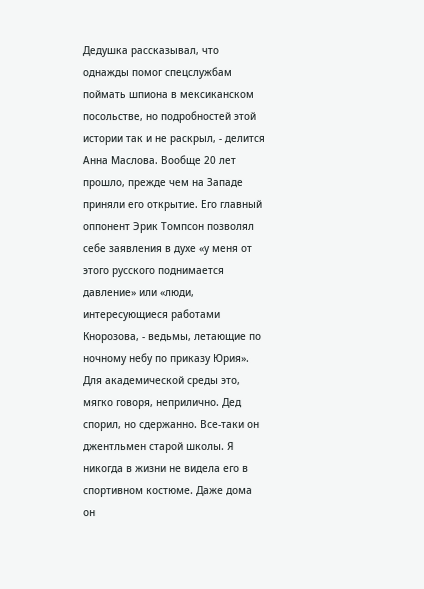Дедушка рассказывал, что однажды помог спецслужбам поймать шпиона в мексиканском посольстве, но подробностей этой истории так и не раскрыл, - делится Анна Маслова. Вообще 20 лет прошло, прежде чем на Западе приняли его открытие. Его главный оппонент Эрик Томпсон позволял себе заявления в духе «у меня от этого русского поднимается давление» или «люди, интересующиеся работами Кнорозова, - ведьмы, летающие по ночному небу по приказу Юрия». Для академической среды это, мягко говоря, неприлично. Дед спорил, но сдержанно. Все-таки он джентльмен старой школы. Я никогда в жизни не видела его в спортивном костюме. Даже дома он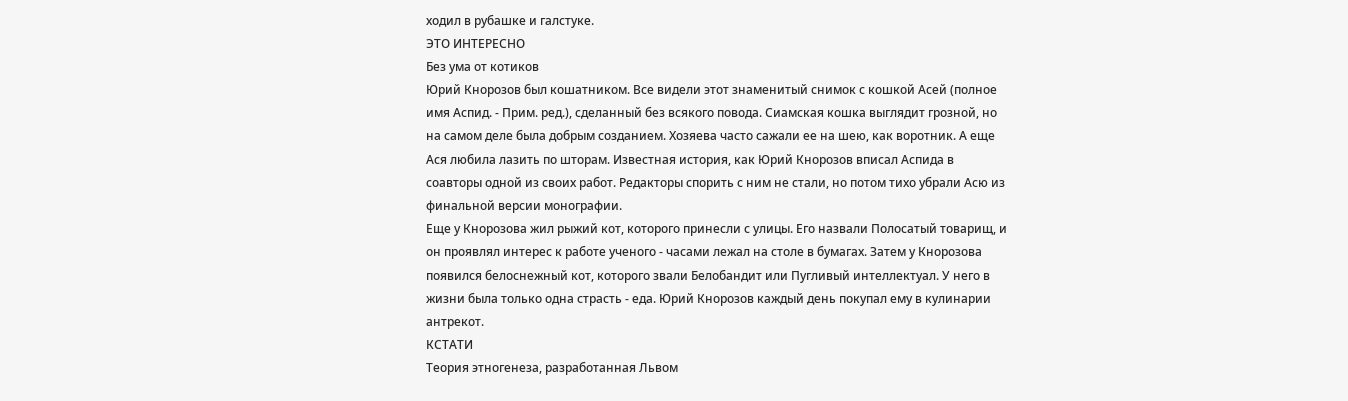ходил в рубашке и галстуке.
ЭТО ИНТЕРЕСНО
Без ума от котиков
Юрий Кнорозов был кошатником. Все видели этот знаменитый снимок с кошкой Асей (полное имя Аспид. - Прим. ред.), сделанный без всякого повода. Сиамская кошка выглядит грозной, но на самом деле была добрым созданием. Хозяева часто сажали ее на шею, как воротник. А еще Ася любила лазить по шторам. Известная история, как Юрий Кнорозов вписал Аспида в соавторы одной из своих работ. Редакторы спорить с ним не стали, но потом тихо убрали Асю из финальной версии монографии.
Еще у Кнорозова жил рыжий кот, которого принесли с улицы. Его назвали Полосатый товарищ, и он проявлял интерес к работе ученого - часами лежал на столе в бумагах. Затем у Кнорозова появился белоснежный кот, которого звали Белобандит или Пугливый интеллектуал. У него в жизни была только одна страсть - еда. Юрий Кнорозов каждый день покупал ему в кулинарии антрекот.
КСТАТИ
Теория этногенеза, разработанная Львом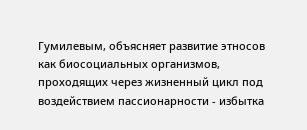Гумилевым, объясняет развитие этносов как биосоциальных организмов, проходящих через жизненный цикл под воздействием пассионарности - избытка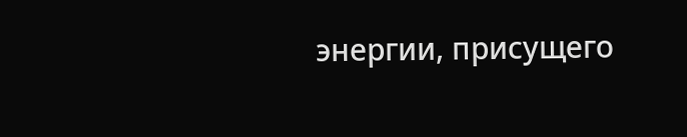энергии, присущего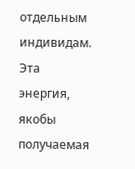отдельным индивидам. Эта энергия, якобы получаемая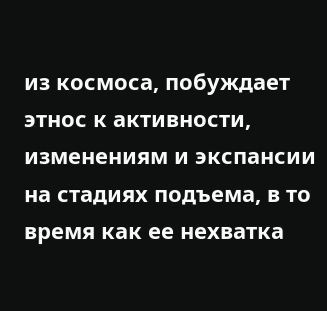из космоса, побуждает этнос к активности, изменениям и экспансии на стадиях подъема, в то время как ее нехватка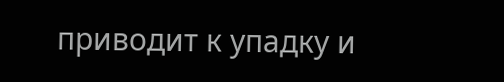приводит к упадку и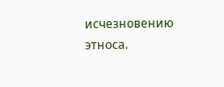исчезновению этноса.